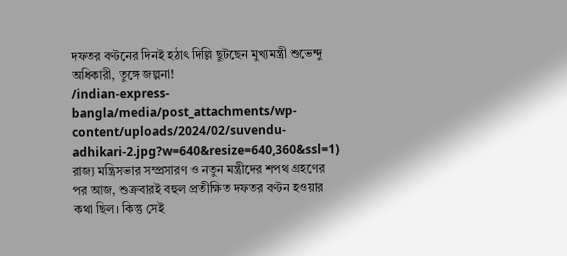দফতর বণ্টনের দিনই হঠাৎ দিল্লি ছুটছেন মুখ্যমন্ত্রী শুভেন্দু অধিকারী, তুঙ্গে জল্পনা!
/indian-express-bangla/media/post_attachments/wp-content/uploads/2024/02/suvendu-adhikari-2.jpg?w=640&resize=640,360&ssl=1)
রাজ্য মন্ত্রিসভার সম্প্রসারণ ও নতুন মন্ত্রীদের শপথ গ্রহণের পর আজ, শুক্রবারই বহুল প্রতীক্ষিত দফতর বণ্টন হওয়ার কথা ছিল। কিন্তু সেই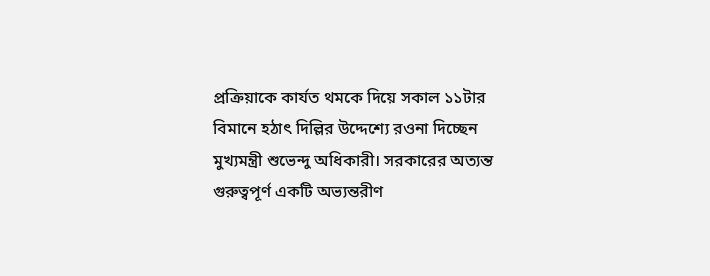প্রক্রিয়াকে কার্যত থমকে দিয়ে সকাল ১১টার বিমানে হঠাৎ দিল্লির উদ্দেশ্যে রওনা দিচ্ছেন মুখ্যমন্ত্রী শুভেন্দু অধিকারী। সরকারের অত্যন্ত গুরুত্বপূর্ণ একটি অভ্যন্তরীণ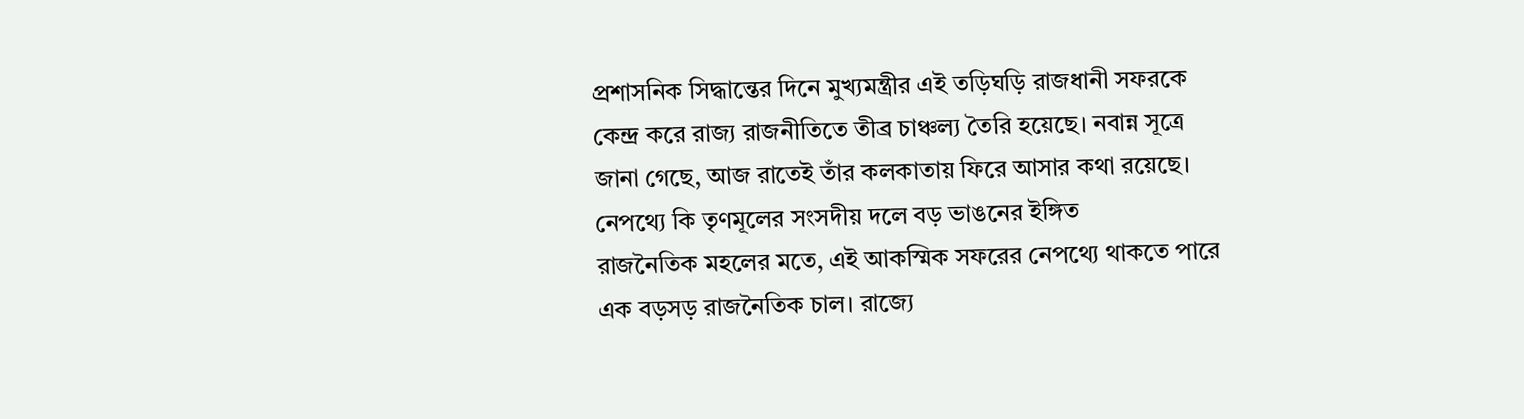প্রশাসনিক সিদ্ধান্তের দিনে মুখ্যমন্ত্রীর এই তড়িঘড়ি রাজধানী সফরকে কেন্দ্র করে রাজ্য রাজনীতিতে তীব্র চাঞ্চল্য তৈরি হয়েছে। নবান্ন সূত্রে জানা গেছে, আজ রাতেই তাঁর কলকাতায় ফিরে আসার কথা রয়েছে।
নেপথ্যে কি তৃণমূলের সংসদীয় দলে বড় ভাঙনের ইঙ্গিত
রাজনৈতিক মহলের মতে, এই আকস্মিক সফরের নেপথ্যে থাকতে পারে এক বড়সড় রাজনৈতিক চাল। রাজ্যে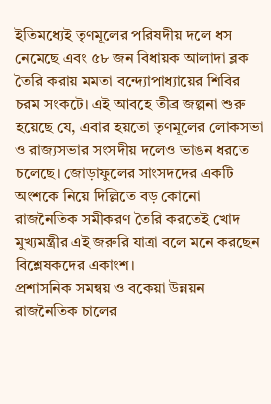ইতিমধ্যেই তৃণমূলের পরিষদীয় দলে ধস নেমেছে এবং ৫৮ জন বিধায়ক আলাদা ব্লক তৈরি করায় মমতা বন্দ্যোপাধ্যায়ের শিবির চরম সংকটে। এই আবহে তীব্র জল্পনা শুরু হয়েছে যে, এবার হয়তো তৃণমূলের লোকসভা ও রাজ্যসভার সংসদীয় দলেও ভাঙন ধরতে চলেছে। জোড়াফুলের সাংসদদের একটি অংশকে নিয়ে দিল্লিতে বড় কোনো রাজনৈতিক সমীকরণ তৈরি করতেই খোদ মুখ্যমন্ত্রীর এই জরুরি যাত্রা বলে মনে করছেন বিশ্লেষকদের একাংশ।
প্রশাসনিক সমন্বয় ও বকেয়া উন্নয়ন
রাজনৈতিক চালের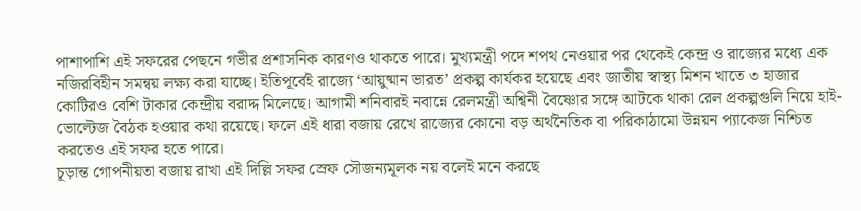পাশাপাশি এই সফরের পেছনে গভীর প্রশাসনিক কারণও থাকতে পারে। মুখ্যমন্ত্রী পদে শপথ নেওয়ার পর থেকেই কেন্দ্র ও রাজ্যের মধ্যে এক নজিরবিহীন সমন্বয় লক্ষ্য করা যাচ্ছে। ইতিপূর্বেই রাজ্যে ‘আয়ুষ্মান ভারত’ প্রকল্প কার্যকর হয়েছে এবং জাতীয় স্বাস্থ্য মিশন খাতে ৩ হাজার কোটিরও বেশি টাকার কেন্দ্রীয় বরাদ্দ মিলেছে। আগামী শনিবারই নবান্নে রেলমন্ত্রী অশ্বিনী বৈষ্ণোর সঙ্গে আটকে থাকা রেল প্রকল্পগুলি নিয়ে হাই-ভোল্টেজ বৈঠক হওয়ার কথা রয়েছে। ফলে এই ধারা বজায় রেখে রাজ্যের কোনো বড় অর্থনৈতিক বা পরিকাঠামো উন্নয়ন প্যাকেজ নিশ্চিত করতেও এই সফর হতে পারে।
চূড়ান্ত গোপনীয়তা বজায় রাখা এই দিল্লি সফর স্রেফ সৌজন্যমূলক নয় বলেই মনে করছে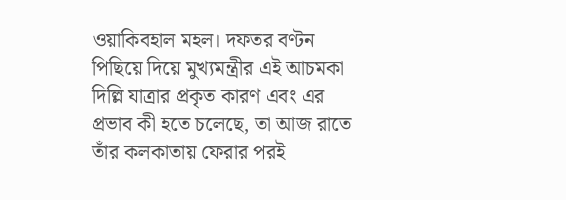ওয়াকিবহাল মহল। দফতর বণ্টন পিছিয়ে দিয়ে মুখ্যমন্ত্রীর এই আচমকা দিল্লি যাত্রার প্রকৃত কারণ এবং এর প্রভাব কী হতে চলেছে, তা আজ রাতে তাঁর কলকাতায় ফেরার পরই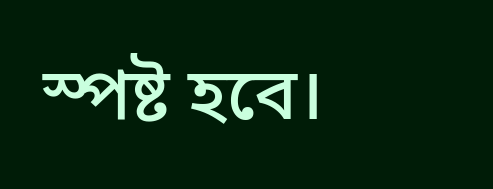স্পষ্ট হবে।